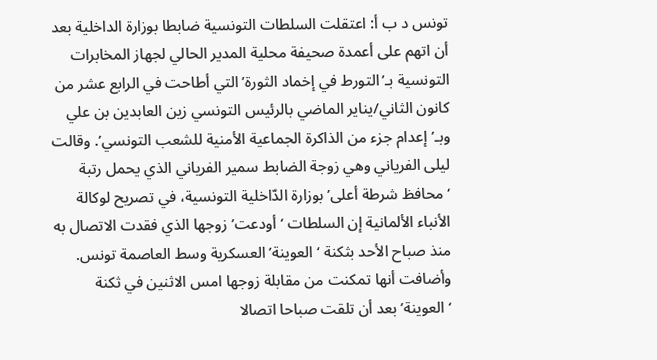تونس د ب أ: اعتقلت السلطات التونسية ضابطا بوزارة الداخلية بعد أن اتهم على أعمدة صحيفة محلية المدير الحالي لجهاز المخابرات التونسية بـ’التورط في إخماد الثورة’ التي أطاحت في الرابع عشر من كانون الثاني/يناير الماضي بالرئيس التونسي زين العابدين بن علي وبـ’إعدام جزء من الذاكرة الجماعية الأمنية للشعب التونسي’. وقالت ليلى الفرياني وهي زوجة الضابط سمير الفرياني الذي يحمل رتبة ‘محافظ شرطة أعلى’ بوزارة الدّاخلية التونسية، في تصريح لوكالة الأنباء الألمانية إن السلطات ‘أودعت’ زوجها الذي فقدت الاتصال به منذ صباح الأحد بثكنة ‘العوينة’ العسكرية وسط العاصمة تونس. وأضافت أنها تمكنت من مقابلة زوجها امس الاثنين في ثكنة ‘العوينة’ بعد أن تلقت صباحا اتصالا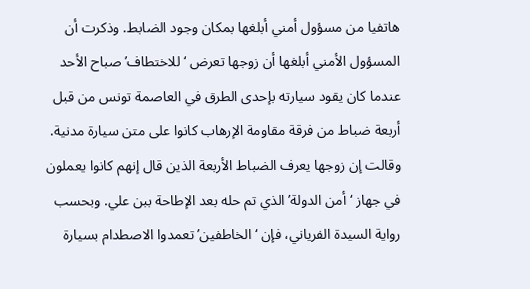هاتفيا من مسؤول أمني أبلغها بمكان وجود الضابط. وذكرت أن المسؤول الأمني أبلغها أن زوجها تعرض ‘للاختطاف’ صباح الأحد عندما كان يقود سيارته بإحدى الطرق في العاصمة تونس من قبل أربعة ضباط من فرقة مقاومة الإرهاب كانوا على متن سيارة مدنية. وقالت إن زوجها يعرف الضباط الأربعة الذين قال إنهم كانوا يعملون في جهاز ‘أمن الدولة’ الذي تم حله بعد الإطاحة ببن علي. وبحسب رواية السيدة الفرياني، فإن ‘الخاطفين’ تعمدوا الاصطدام بسيارة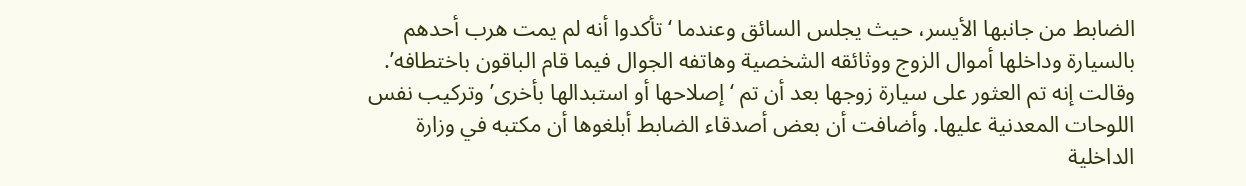الضابط من جانبها الأيسر، حيث يجلس السائق وعندما ‘تأكدوا أنه لم يمت هرب أحدهم بالسيارة وداخلها أموال الزوج ووثائقه الشخصية وهاتفه الجوال فيما قام الباقون باختطافه’. وقالت إنه تم العثور على سيارة زوجها بعد أن تم ‘إصلاحها أو استبدالها بأخرى’ وتركيب نفس اللوحات المعدنية عليها. وأضافت أن بعض أصدقاء الضابط أبلغوها أن مكتبه في وزارة الداخلية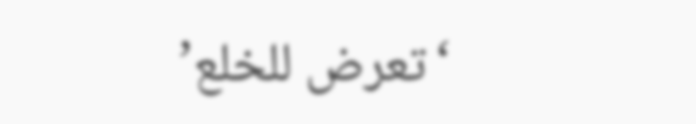‘تعرض للخلع’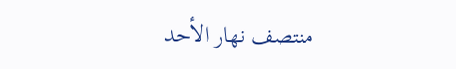منتصف نهار الأحد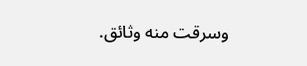وسرقت منه وثائق.